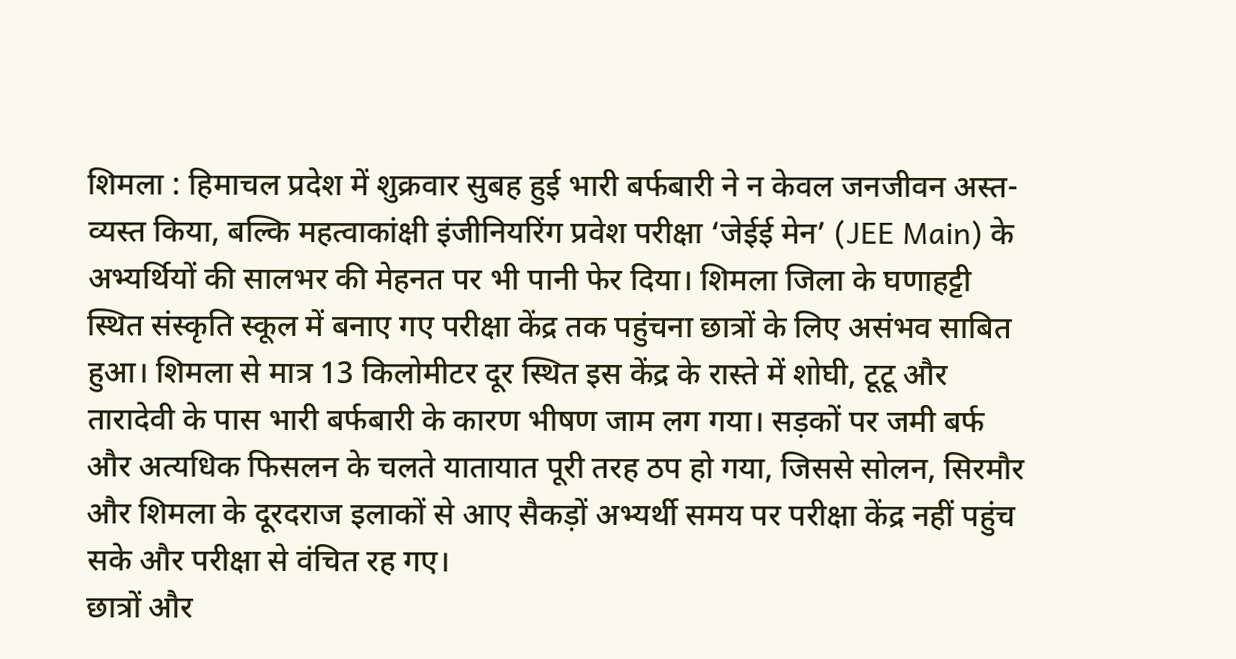शिमला : हिमाचल प्रदेश में शुक्रवार सुबह हुई भारी बर्फबारी ने न केवल जनजीवन अस्त-व्यस्त किया, बल्कि महत्वाकांक्षी इंजीनियरिंग प्रवेश परीक्षा ‘जेईई मेन’ (JEE Main) के अभ्यर्थियों की सालभर की मेहनत पर भी पानी फेर दिया। शिमला जिला के घणाहट्टी स्थित संस्कृति स्कूल में बनाए गए परीक्षा केंद्र तक पहुंचना छात्रों के लिए असंभव साबित हुआ। शिमला से मात्र 13 किलोमीटर दूर स्थित इस केंद्र के रास्ते में शोघी, टूटू और तारादेवी के पास भारी बर्फबारी के कारण भीषण जाम लग गया। सड़कों पर जमी बर्फ और अत्यधिक फिसलन के चलते यातायात पूरी तरह ठप हो गया, जिससे सोलन, सिरमौर और शिमला के दूरदराज इलाकों से आए सैकड़ों अभ्यर्थी समय पर परीक्षा केंद्र नहीं पहुंच सके और परीक्षा से वंचित रह गए।
छात्रों और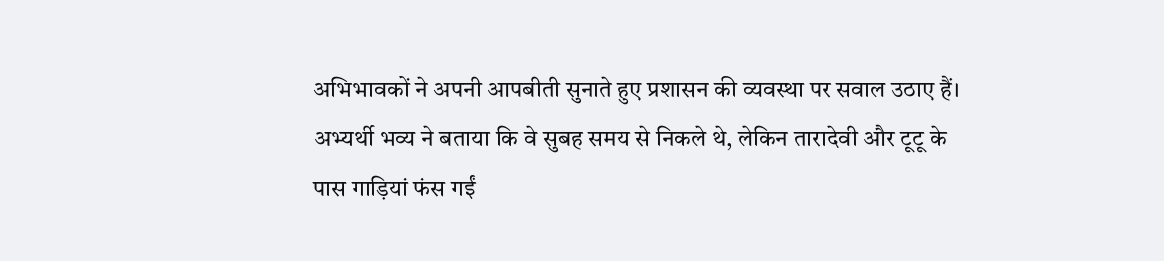अभिभावकों ने अपनी आपबीती सुनाते हुए प्रशासन की व्यवस्था पर सवाल उठाए हैं। अभ्यर्थी भव्य ने बताया कि वे सुबह समय से निकले थे, लेकिन तारादेवी और टूटू के पास गाड़ियां फंस गईं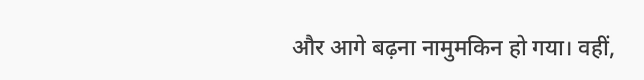और आगे बढ़ना नामुमकिन हो गया। वहीं,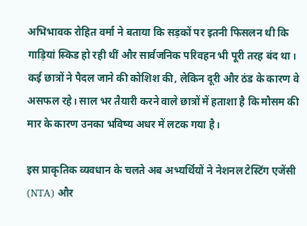अभिभावक रोहित वर्मा ने बताया कि सड़कों पर इतनी फिसलन थी कि गाड़ियां स्किड हो रही थीं और सार्वजनिक परिवहन भी पूरी तरह बंद था। कई छात्रों ने पैदल जाने की कोशिश की, लेकिन दूरी और ठंड के कारण वे असफल रहे। साल भर तैयारी करने वाले छात्रों में हताशा है कि मौसम की मार के कारण उनका भविष्य अधर में लटक गया है।

इस प्राकृतिक व्यवधान के चलते अब अभ्यर्थियों ने नेशनल टेस्टिंग एजेंसी (NTA) और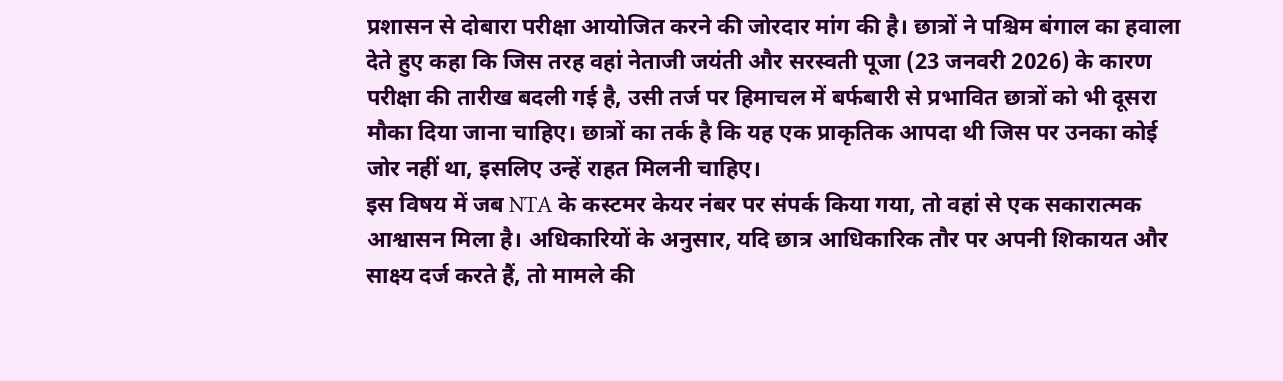प्रशासन से दोबारा परीक्षा आयोजित करने की जोरदार मांग की है। छात्रों ने पश्चिम बंगाल का हवाला देते हुए कहा कि जिस तरह वहां नेताजी जयंती और सरस्वती पूजा (23 जनवरी 2026) के कारण परीक्षा की तारीख बदली गई है, उसी तर्ज पर हिमाचल में बर्फबारी से प्रभावित छात्रों को भी दूसरा मौका दिया जाना चाहिए। छात्रों का तर्क है कि यह एक प्राकृतिक आपदा थी जिस पर उनका कोई जोर नहीं था, इसलिए उन्हें राहत मिलनी चाहिए।
इस विषय में जब NTA के कस्टमर केयर नंबर पर संपर्क किया गया, तो वहां से एक सकारात्मक आश्वासन मिला है। अधिकारियों के अनुसार, यदि छात्र आधिकारिक तौर पर अपनी शिकायत और साक्ष्य दर्ज करते हैं, तो मामले की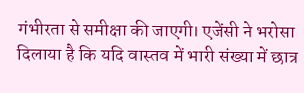गंभीरता से समीक्षा की जाएगी। एजेंसी ने भरोसा दिलाया है कि यदि वास्तव में भारी संख्या में छात्र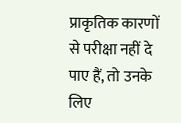प्राकृतिक कारणों से परीक्षा नहीं दे पाए हैं, तो उनके लिए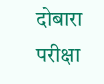दोबारा परीक्षा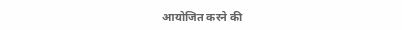आयोजित करने की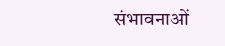संभावनाओं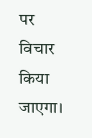पर विचार किया जाएगा।